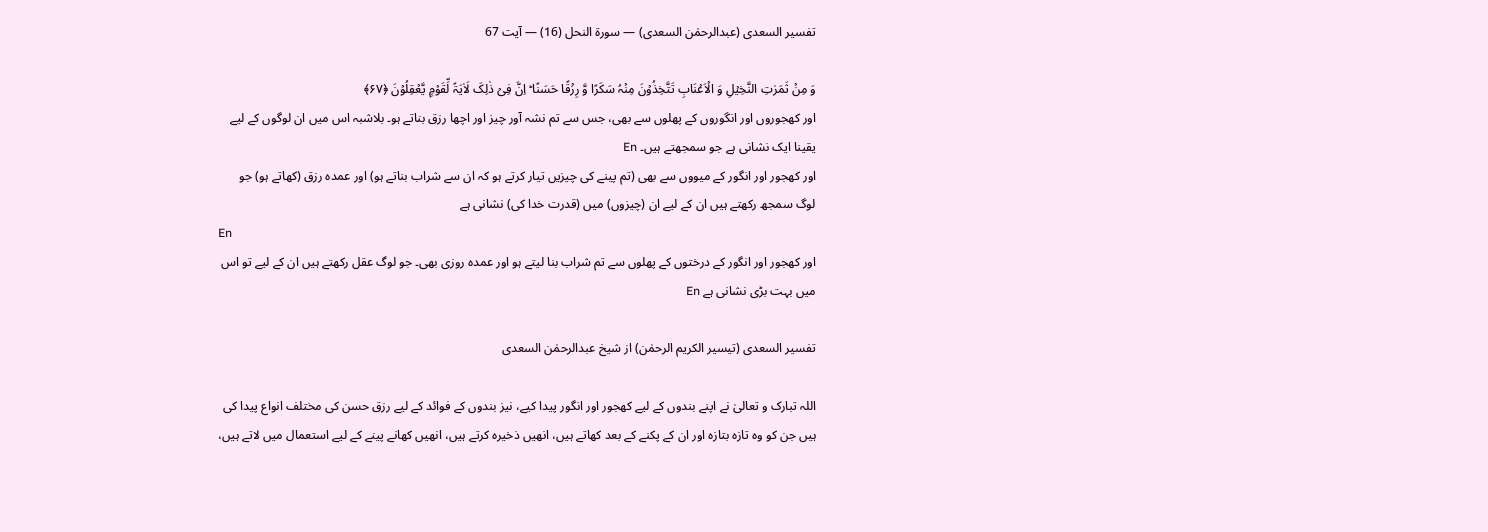تفسیر السعدی (عبدالرحمٰن السعدی) — سورۃ النحل (16) — آیت 67

وَ مِنۡ ثَمَرٰتِ النَّخِیۡلِ وَ الۡاَعۡنَابِ تَتَّخِذُوۡنَ مِنۡہُ سَکَرًا وَّ رِزۡقًا حَسَنًا ؕ اِنَّ فِیۡ ذٰلِکَ لَاٰیَۃً لِّقَوۡمٍ یَّعۡقِلُوۡنَ ﴿۶۷﴾
اور کھجوروں اور انگوروں کے پھلوں سے بھی، جس سے تم نشہ آور چیز اور اچھا رزق بناتے ہو۔ بلاشبہ اس میں ان لوگوں کے لیے یقینا ایک نشانی ہے جو سمجھتے ہیں۔ En
اور کھجور اور انگور کے میووں سے بھی (تم پینے کی چیزیں تیار کرتے ہو کہ ان سے شراب بناتے ہو) اور عمدہ رزق (کھاتے ہو) جو لوگ سمجھ رکھتے ہیں ان کے لیے ان (چیزوں) میں (قدرت خدا کی) نشانی ہے
En
اور کھجور اور انگور کے درختوں کے پھلوں سے تم شراب بنا لیتے ہو اور عمده روزی بھی۔ جو لوگ عقل رکھتے ہیں ان کے لیے تو اس میں بہت بڑی نشانی ہے En

تفسیر السعدی (تیسیر الکریم الرحمٰن) از شیخ عبدالرحمٰن السعدی

اللہ تبارک و تعالیٰ نے اپنے بندوں کے لیے کھجور اور انگور پیدا کیے، نیز بندوں کے فوائد کے لیے رزق حسن کی مختلف انواع پیدا کی ہیں جن کو وہ تازہ بتازہ اور ان کے پکنے کے بعد کھاتے ہیں، انھیں ذخیرہ کرتے ہیں، انھیں کھانے پینے کے لیے استعمال میں لاتے ہیں،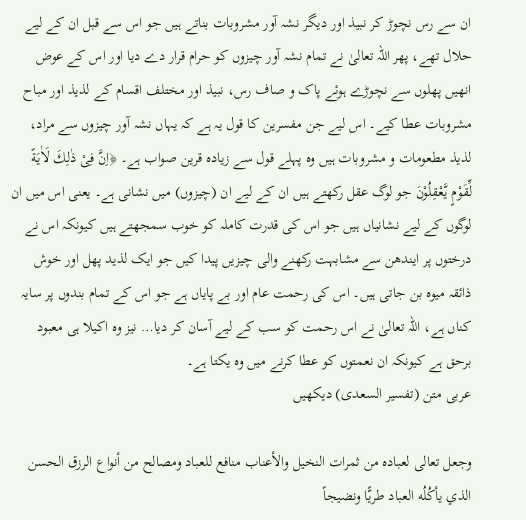ان سے رس نچوڑ کر نبیذ اور دیگر نشہ آور مشروبات بناتے ہیں جو اس سے قبل ان کے لیے حلال تھے، پھر اللہ تعالیٰ نے تمام نشہ آور چیزوں کو حرام قرار دے دیا اور اس کے عوض انھیں پھلوں سے نچوڑے ہوئے پاک و صاف رس، نبیذ اور مختلف اقسام کے لذیذ اور مباح مشروبات عطا کیے۔ اس لیے جن مفسرین کا قول یہ ہے کہ یہاں نشہ آور چیزوں سے مراد، لذیذ مطعومات و مشروبات ہیں وہ پہلے قول سے زیادہ قرین صواب ہے۔ ﴿اِنَّ فِیْ ذٰلِكَ لَاٰیَةً لِّقَوْمٍ یَّعْقِلُوْنَ جو لوگ عقل رکھتے ہیں ان کے لیے ان (چیزوں) میں نشانی ہے۔ یعنی اس میں ان لوگوں کے لیے نشانیاں ہیں جو اس کی قدرت کاملہ کو خوب سمجھتے ہیں کیونکہ اس نے درختوں پر ایندھن سے مشابہت رکھنے والی چیزیں پیدا کیں جو ایک لذید پھل اور خوش ذائقہ میوہ بن جاتی ہیں۔ اس کی رحمت عام اور بے پایاں ہے جو اس کے تمام بندوں پر سایہ کناں ہے، اللہ تعالیٰ نے اس رحمت کو سب کے لیے آسان کر دیا… نیز وہ اکیلا ہی معبود برحق ہے کیونکہ ان نعمتوں کو عطا کرنے میں وہ یکتا ہے۔
عربی متن (تفسیر السعدی) دیکھیں

وجعل تعالى لعباده من ثمرات النخيل والأعناب منافع للعباد ومصالح من أنواع الرزق الحسن الذي يأكُلُه العباد طريًّا ونضيجاً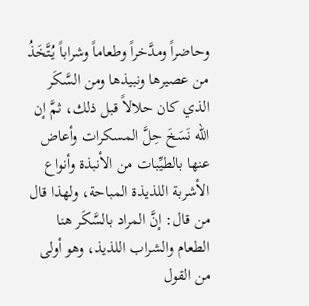وحاضراً ومدَّخراً وطعاماً وشراباً يُتَّخَذُ من عصيرها ونبيذها ومن السَّكَر الذي كان حلالاً قبل ذلك، ثمَّ إن الله نَسَخَ حِلَّ المسكرات وأعاض عنها بالطيِّبات من الأنبذة وأنواع الأشربة اللذيذة المباحة، ولهذا قال من قال: إنَّ المراد بالسَّكَر هنا الطعام والشراب اللذيذ، وهو أولى من القول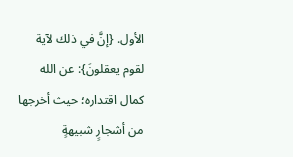الأول. {إنَّ في ذلك لآية لقوم يعقلونَ}: عن الله كمال اقتداره؛ حيث أخرجها من أشجارٍ شبيهةٍ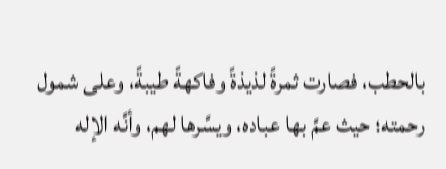بالحطب، فصارت ثمرةً لذيذةً وفاكهةً طيبةً، وعلى شمول رحمته؛ حيث عمَّ بها عباده، ويسَّرها لهم، وأنَّه الإله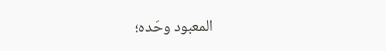المعبود وحَده؛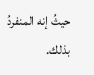حيثُ إنه المنفردُ بذلك.